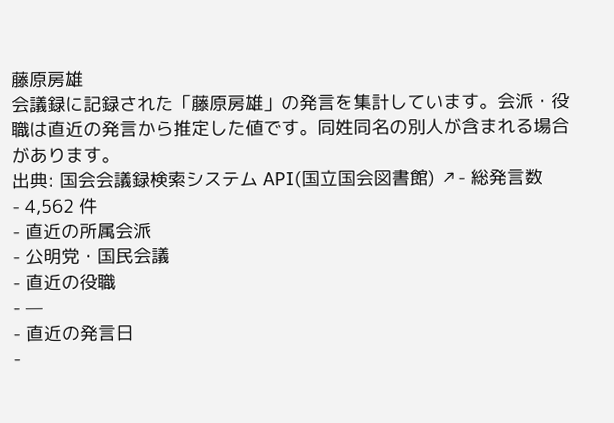藤原房雄
会議録に記録された「藤原房雄」の発言を集計しています。会派・役職は直近の発言から推定した値です。同姓同名の別人が含まれる場合があります。
出典: 国会会議録検索システム API(国立国会図書館) ↗- 総発言数
- 4,562 件
- 直近の所属会派
- 公明党・国民会議
- 直近の役職
- —
- 直近の発言日
-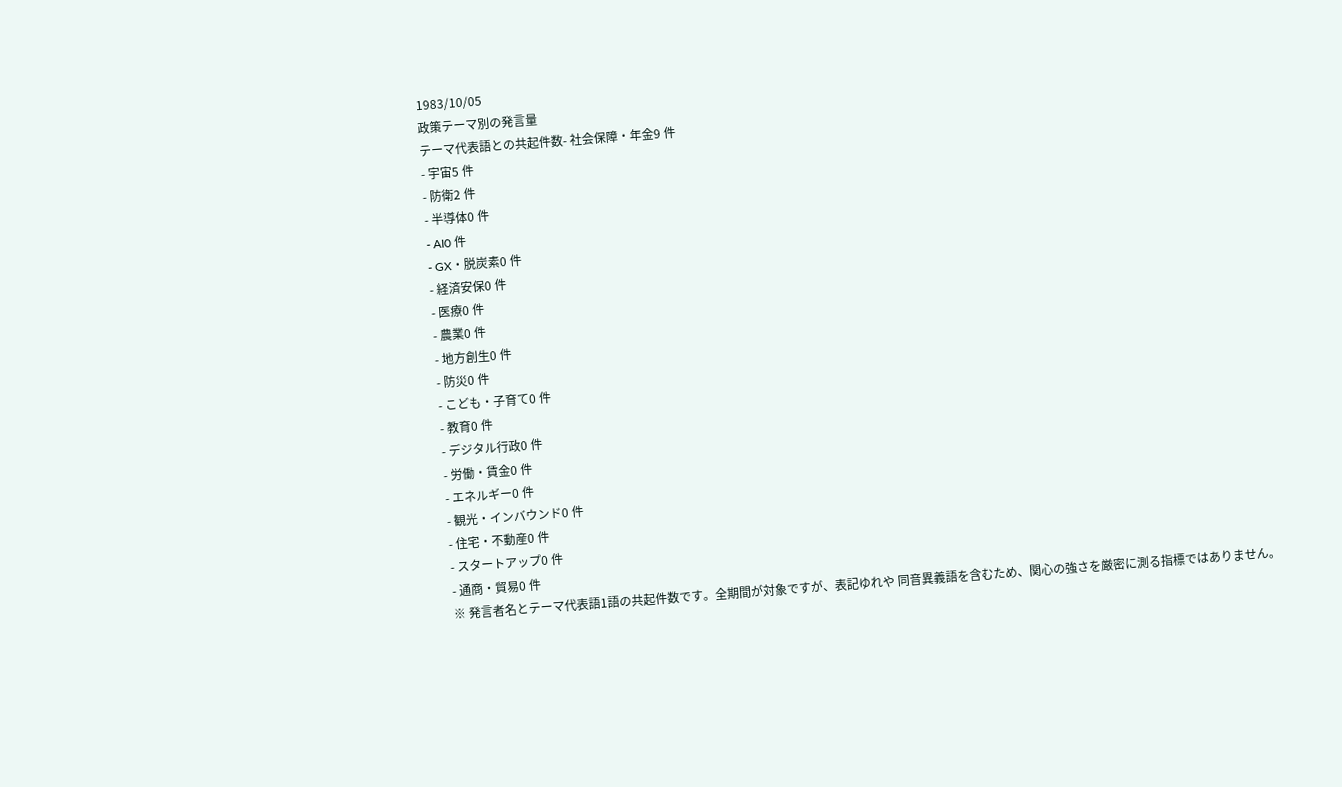1983/10/05
政策テーマ別の発言量
テーマ代表語との共起件数- 社会保障・年金9 件
- 宇宙5 件
- 防衛2 件
- 半導体0 件
- AI0 件
- GX・脱炭素0 件
- 経済安保0 件
- 医療0 件
- 農業0 件
- 地方創生0 件
- 防災0 件
- こども・子育て0 件
- 教育0 件
- デジタル行政0 件
- 労働・賃金0 件
- エネルギー0 件
- 観光・インバウンド0 件
- 住宅・不動産0 件
- スタートアップ0 件
- 通商・貿易0 件
※ 発言者名とテーマ代表語1語の共起件数です。全期間が対象ですが、表記ゆれや 同音異義語を含むため、関心の強さを厳密に測る指標ではありません。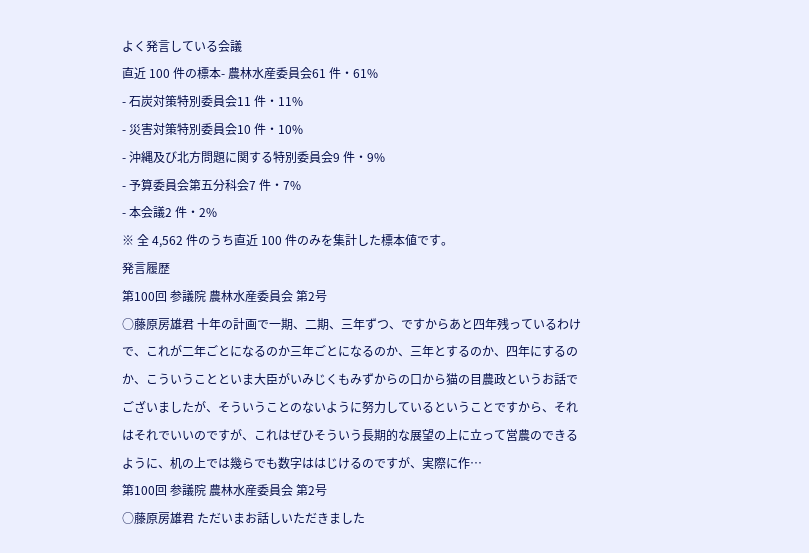よく発言している会議
直近 100 件の標本- 農林水産委員会61 件・61%
- 石炭対策特別委員会11 件・11%
- 災害対策特別委員会10 件・10%
- 沖縄及び北方問題に関する特別委員会9 件・9%
- 予算委員会第五分科会7 件・7%
- 本会議2 件・2%
※ 全 4,562 件のうち直近 100 件のみを集計した標本値です。
発言履歴
第100回 参議院 農林水産委員会 第2号
○藤原房雄君 十年の計画で一期、二期、三年ずつ、ですからあと四年残っているわけで、これが二年ごとになるのか三年ごとになるのか、三年とするのか、四年にするのか、こういうことといま大臣がいみじくもみずからの口から猫の目農政というお話でございましたが、そういうことのないように努力しているということですから、それはそれでいいのですが、これはぜひそういう長期的な展望の上に立って営農のできるように、机の上では幾らでも数字ははじけるのですが、実際に作…
第100回 参議院 農林水産委員会 第2号
○藤原房雄君 ただいまお話しいただきました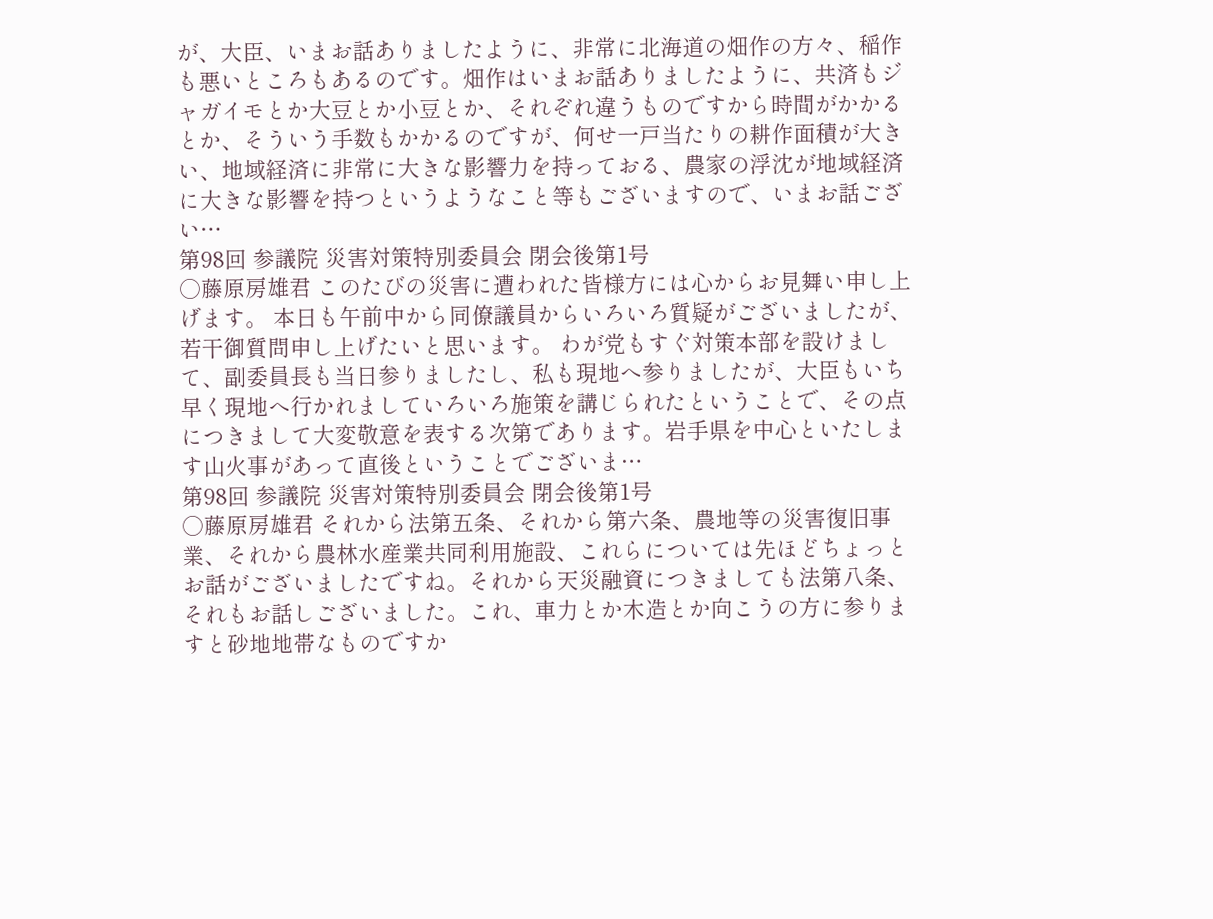が、大臣、いまお話ありましたように、非常に北海道の畑作の方々、稲作も悪いところもあるのです。畑作はいまお話ありましたように、共済もジャガイモとか大豆とか小豆とか、それぞれ違うものですから時間がかかるとか、そういう手数もかかるのですが、何せ一戸当たりの耕作面積が大きい、地域経済に非常に大きな影響力を持っておる、農家の浮沈が地域経済に大きな影響を持つというようなこと等もございますので、いまお話ござい…
第98回 参議院 災害対策特別委員会 閉会後第1号
○藤原房雄君 このたびの災害に遭われた皆様方には心からお見舞い申し上げます。 本日も午前中から同僚議員からいろいろ質疑がございましたが、若干御質問申し上げたいと思います。 わが党もすぐ対策本部を設けまして、副委員長も当日参りましたし、私も現地へ参りましたが、大臣もいち早く現地へ行かれましていろいろ施策を講じられたということで、その点につきまして大変敬意を表する次第であります。岩手県を中心といたします山火事があって直後ということでございま…
第98回 参議院 災害対策特別委員会 閉会後第1号
○藤原房雄君 それから法第五条、それから第六条、農地等の災害復旧事業、それから農林水産業共同利用施設、これらについては先ほどちょっとお話がございましたですね。それから天災融資につきましても法第八条、それもお話しございました。これ、車力とか木造とか向こうの方に参りますと砂地地帯なものですか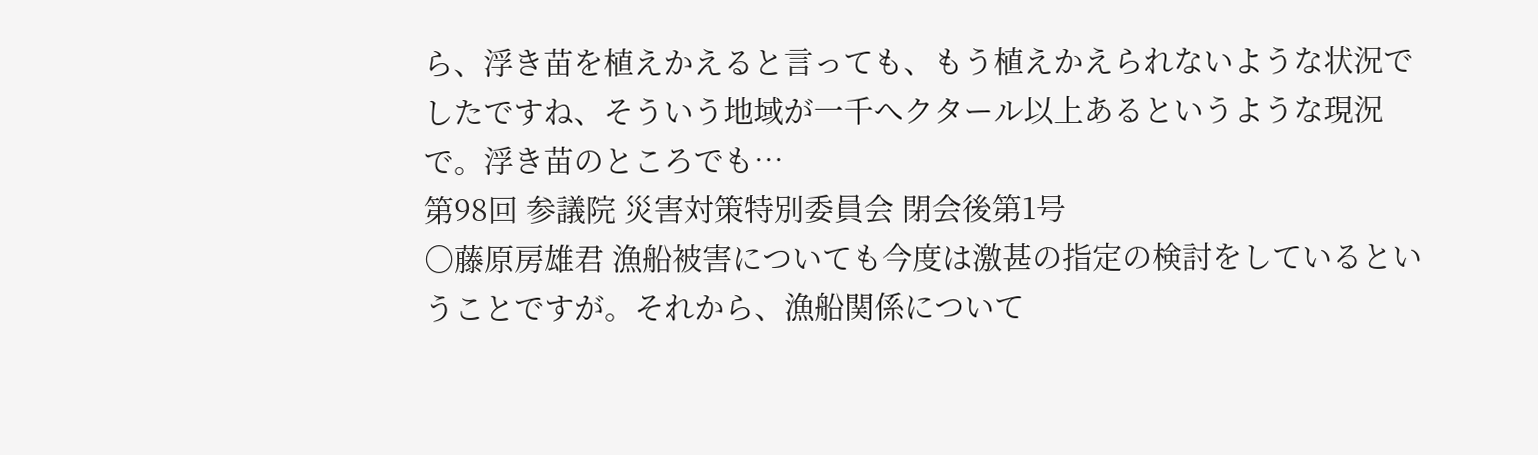ら、浮き苗を植えかえると言っても、もう植えかえられないような状況でしたですね、そういう地域が一千へクタール以上あるというような現況で。浮き苗のところでも…
第98回 参議院 災害対策特別委員会 閉会後第1号
○藤原房雄君 漁船被害についても今度は激甚の指定の検討をしているということですが。それから、漁船関係について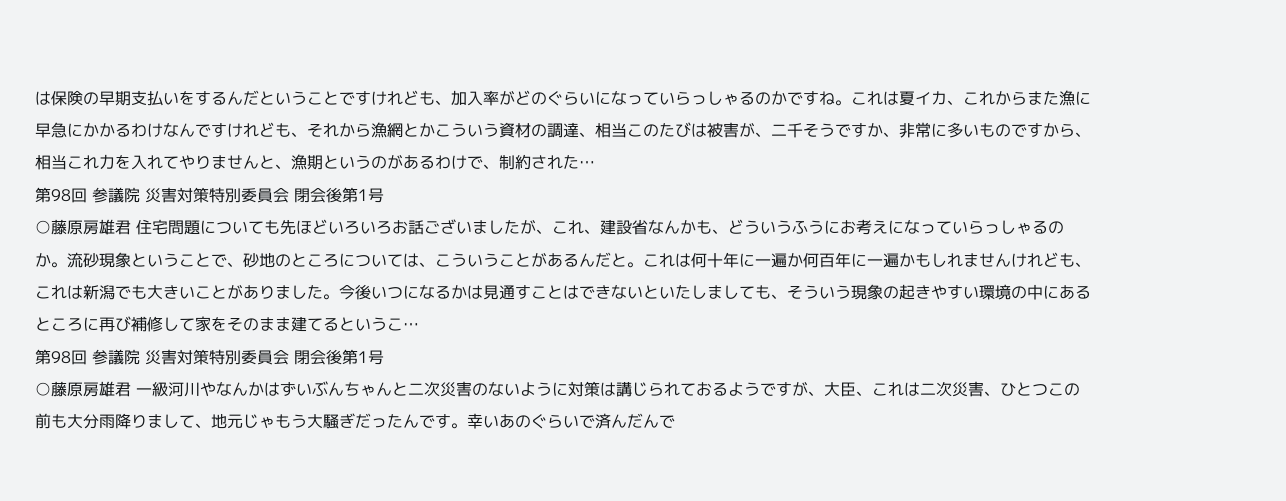は保険の早期支払いをするんだということですけれども、加入率がどのぐらいになっていらっしゃるのかですね。これは夏イカ、これからまた漁に早急にかかるわけなんですけれども、それから漁網とかこういう資材の調達、相当このたびは被害が、二千そうですか、非常に多いものですから、相当これ力を入れてやりませんと、漁期というのがあるわけで、制約された…
第98回 参議院 災害対策特別委員会 閉会後第1号
○藤原房雄君 住宅問題についても先ほどいろいろお話ございましたが、これ、建設省なんかも、どういうふうにお考えになっていらっしゃるのか。流砂現象ということで、砂地のところについては、こういうことがあるんだと。これは何十年に一遍か何百年に一遍かもしれませんけれども、これは新潟でも大きいことがありました。今後いつになるかは見通すことはできないといたしましても、そういう現象の起きやすい環境の中にあるところに再び補修して家をそのまま建てるというこ…
第98回 参議院 災害対策特別委員会 閉会後第1号
○藤原房雄君 一級河川やなんかはずいぶんちゃんと二次災害のないように対策は講じられておるようですが、大臣、これは二次災害、ひとつこの前も大分雨降りまして、地元じゃもう大騒ぎだったんです。幸いあのぐらいで済んだんで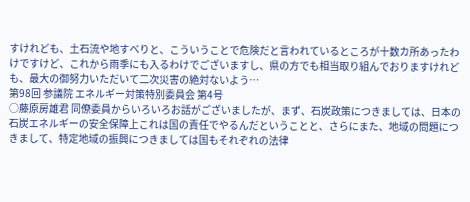すけれども、土石流や地すべりと、こういうことで危険だと言われているところが十数カ所あったわけですけど、これから雨季にも入るわけでございますし、県の方でも相当取り組んでおりますけれども、最大の御努力いただいて二次災害の絶対ないよう…
第98回 参議院 エネルギー対策特別委員会 第4号
○藤原房雄君 同僚委員からいろいろお話がございましたが、まず、石炭政策につきましては、日本の石炭エネルギーの安全保障上これは国の責任でやるんだということと、さらにまた、地域の問題につきまして、特定地域の振興につきましては国もそれぞれの法律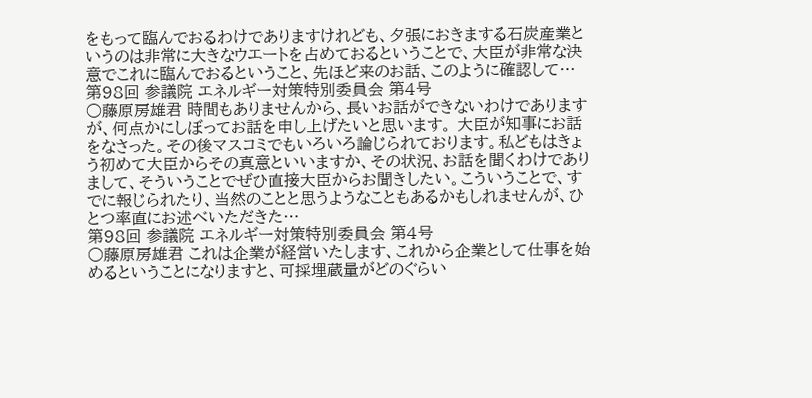をもって臨んでおるわけでありますけれども、夕張におきまする石炭産業というのは非常に大きなウエートを占めておるということで、大臣が非常な決意でこれに臨んでおるということ、先ほど来のお話、このように確認して…
第98回 参議院 エネルギー対策特別委員会 第4号
○藤原房雄君 時間もありませんから、長いお話ができないわけでありますが、何点かにしぼってお話を申し上げたいと思います。 大臣が知事にお話をなさった。その後マスコミでもいろいろ論じられております。私どもはきょう初めて大臣からその真意といいますか、その状況、お話を聞くわけでありまして、そういうことでぜひ直接大臣からお聞きしたい。こういうことで、すでに報じられたり、当然のことと思うようなこともあるかもしれませんが、ひとつ率直にお述べいただきた…
第98回 参議院 エネルギー対策特別委員会 第4号
○藤原房雄君 これは企業が経営いたします、これから企業として仕事を始めるということになりますと、可採埋蔵量がどのぐらい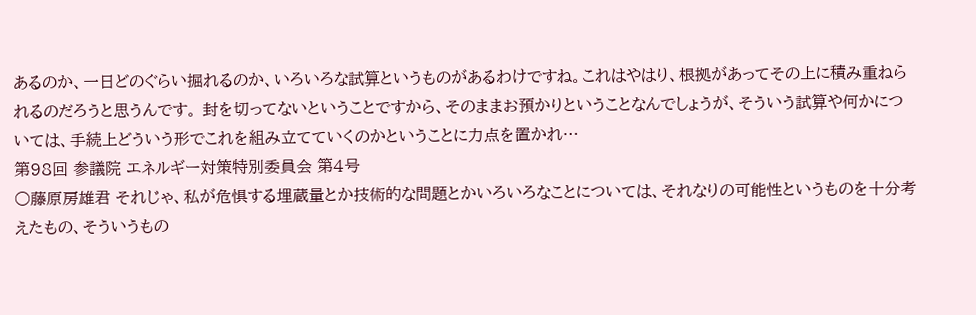あるのか、一日どのぐらい掘れるのか、いろいろな試算というものがあるわけですね。これはやはり、根拠があってその上に積み重ねられるのだろうと思うんです。 封を切ってないということですから、そのままお預かりということなんでしょうが、そういう試算や何かについては、手続上どういう形でこれを組み立てていくのかということに力点を置かれ…
第98回 参議院 エネルギー対策特別委員会 第4号
○藤原房雄君 それじゃ、私が危惧する埋蔵量とか技術的な問題とかいろいろなことについては、それなりの可能性というものを十分考えたもの、そういうもの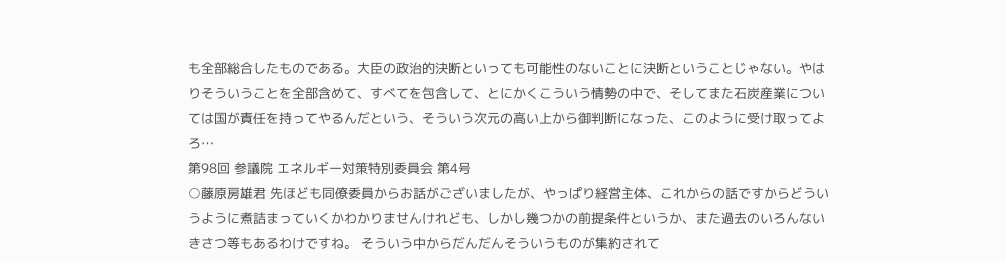も全部総合したものである。大臣の政治的決断といっても可能性のないことに決断ということじゃない。やはりそういうことを全部含めて、すべてを包含して、とにかくこういう情勢の中で、そしてまた石炭産業については国が責任を持ってやるんだという、そういう次元の高い上から御判断になった、このように受け取ってよろ…
第98回 参議院 エネルギー対策特別委員会 第4号
○藤原房雄君 先ほども同僚委員からお話がございましたが、やっぱり経営主体、これからの話ですからどういうように煮詰まっていくかわかりませんけれども、しかし幾つかの前提条件というか、また過去のいろんないきさつ等もあるわけですね。 そういう中からだんだんそういうものが集約されて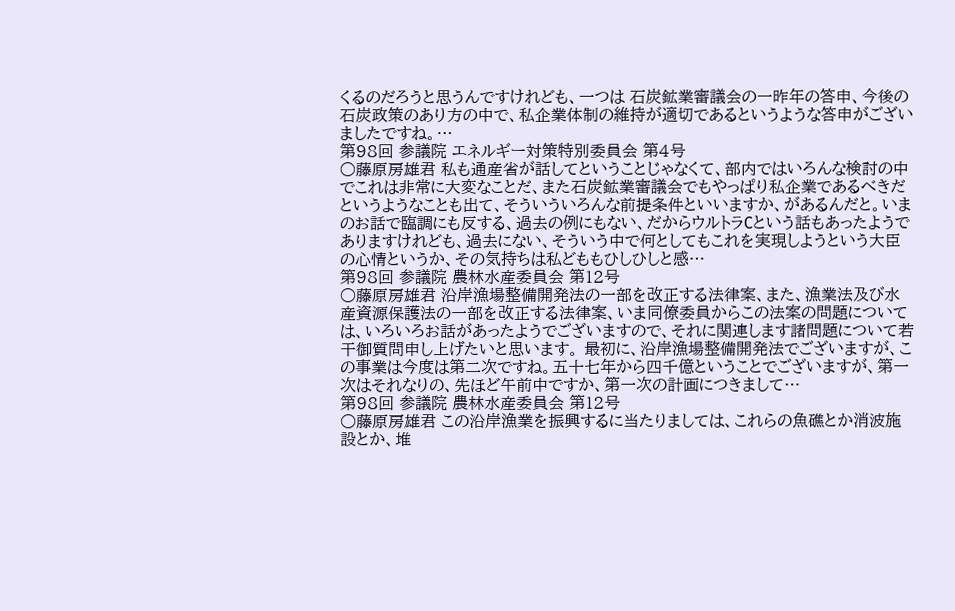くるのだろうと思うんですけれども、一つは 石炭鉱業審議会の一昨年の答申、今後の石炭政策のあり方の中で、私企業体制の維持が適切であるというような答申がございましたですね。…
第98回 参議院 エネルギー対策特別委員会 第4号
○藤原房雄君 私も通産省が話してということじゃなくて、部内ではいろんな検討の中でこれは非常に大変なことだ、また石炭鉱業審議会でもやっぱり私企業であるべきだというようなことも出て、そういういろんな前提条件といいますか、があるんだと。いまのお話で臨調にも反する、過去の例にもない、だからウルトラCという話もあったようでありますけれども、過去にない、そういう中で何としてもこれを実現しようという大臣の心情というか、その気持ちは私どももひしひしと感…
第98回 参議院 農林水産委員会 第12号
○藤原房雄君 沿岸漁場整備開発法の一部を改正する法律案、また、漁業法及び水産資源保護法の一部を改正する法律案、いま同僚委員からこの法案の問題については、いろいろお話があったようでございますので、それに関連します諸問題について若干御質問申し上げたいと思います。 最初に、沿岸漁場整備開発法でございますが、この事業は今度は第二次ですね。五十七年から四千億ということでございますが、第一次はそれなりの、先ほど午前中ですか、第一次の計画につきまして…
第98回 参議院 農林水産委員会 第12号
○藤原房雄君 この沿岸漁業を振興するに当たりましては、これらの魚礁とか消波施設とか、堆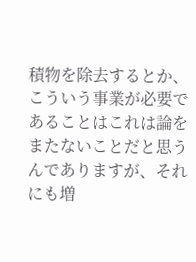積物を除去するとか、こういう事業が必要であることはこれは論をまたないことだと思うんでありますが、それにも増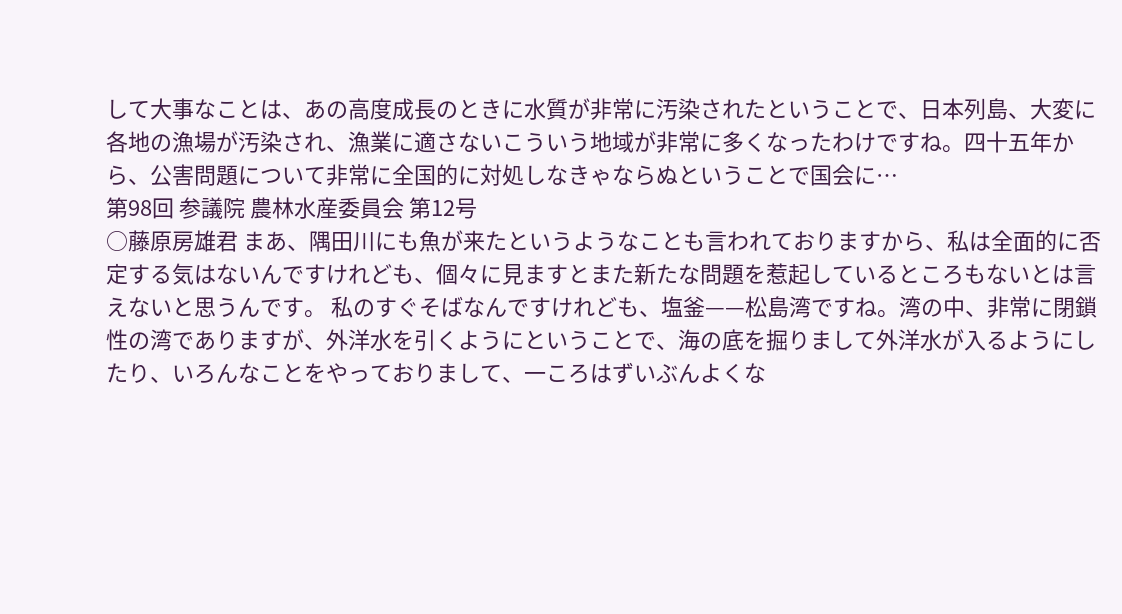して大事なことは、あの高度成長のときに水質が非常に汚染されたということで、日本列島、大変に各地の漁場が汚染され、漁業に適さないこういう地域が非常に多くなったわけですね。四十五年から、公害問題について非常に全国的に対処しなきゃならぬということで国会に…
第98回 参議院 農林水産委員会 第12号
○藤原房雄君 まあ、隅田川にも魚が来たというようなことも言われておりますから、私は全面的に否定する気はないんですけれども、個々に見ますとまた新たな問題を惹起しているところもないとは言えないと思うんです。 私のすぐそばなんですけれども、塩釜——松島湾ですね。湾の中、非常に閉鎖性の湾でありますが、外洋水を引くようにということで、海の底を掘りまして外洋水が入るようにしたり、いろんなことをやっておりまして、一ころはずいぶんよくな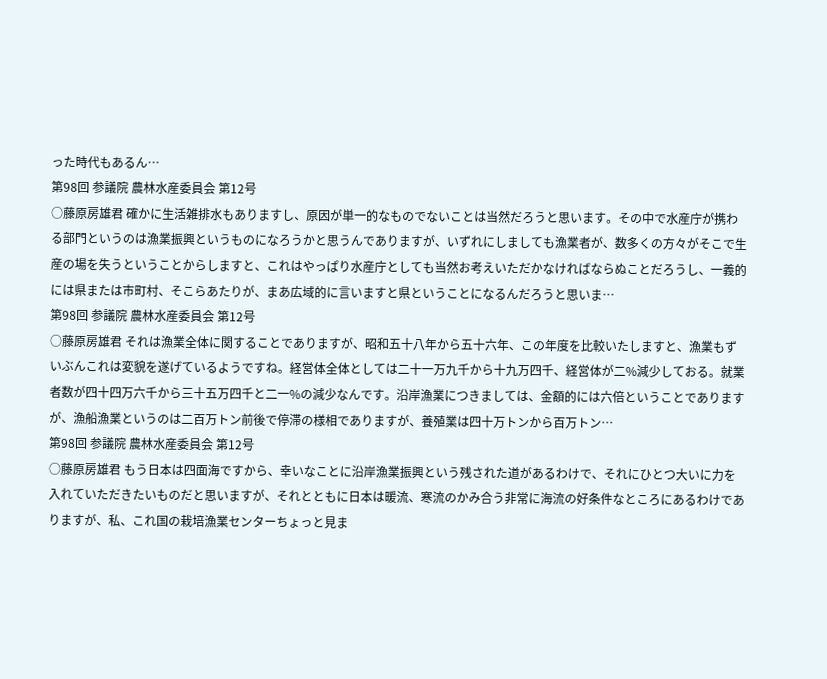った時代もあるん…
第98回 参議院 農林水産委員会 第12号
○藤原房雄君 確かに生活雑排水もありますし、原因が単一的なものでないことは当然だろうと思います。その中で水産庁が携わる部門というのは漁業振興というものになろうかと思うんでありますが、いずれにしましても漁業者が、数多くの方々がそこで生産の場を失うということからしますと、これはやっぱり水産庁としても当然お考えいただかなければならぬことだろうし、一義的には県または市町村、そこらあたりが、まあ広域的に言いますと県ということになるんだろうと思いま…
第98回 参議院 農林水産委員会 第12号
○藤原房雄君 それは漁業全体に関することでありますが、昭和五十八年から五十六年、この年度を比較いたしますと、漁業もずいぶんこれは変貌を遂げているようですね。経営体全体としては二十一万九千から十九万四千、経営体が二%減少しておる。就業者数が四十四万六千から三十五万四千と二一%の減少なんです。沿岸漁業につきましては、金額的には六倍ということでありますが、漁船漁業というのは二百万トン前後で停滞の様相でありますが、養殖業は四十万トンから百万トン…
第98回 参議院 農林水産委員会 第12号
○藤原房雄君 もう日本は四面海ですから、幸いなことに沿岸漁業振興という残された道があるわけで、それにひとつ大いに力を入れていただきたいものだと思いますが、それとともに日本は暖流、寒流のかみ合う非常に海流の好条件なところにあるわけでありますが、私、これ国の栽培漁業センターちょっと見ま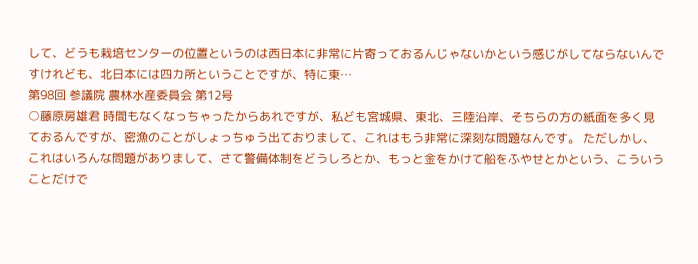して、どうも栽培センターの位置というのは西日本に非常に片寄っておるんじゃないかという感じがしてならないんですけれども、北日本には四カ所ということですが、特に東…
第98回 参議院 農林水産委員会 第12号
○藤原房雄君 時間もなくなっちゃったからあれですが、私ども宮城県、東北、三陸沿岸、そちらの方の紙面を多く見ておるんですが、密漁のことがしょっちゅう出ておりまして、これはもう非常に深刻な問題なんです。 ただしかし、これはいろんな問題がありまして、さて警備体制をどうしろとか、もっと金をかけて船をふやせとかという、こういうことだけで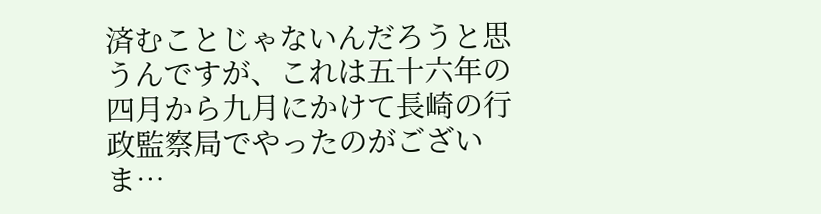済むことじゃないんだろうと思うんですが、これは五十六年の四月から九月にかけて長崎の行政監察局でやったのがございま…